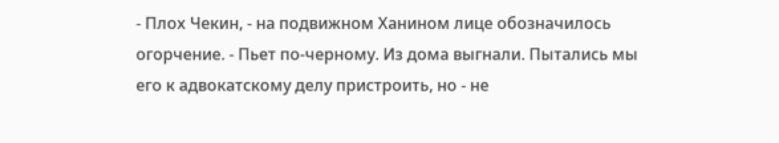- Плох Чекин, - на подвижном Ханином лице обозначилось огорчение. - Пьет по-черному. Из дома выгнали. Пытались мы его к адвокатскому делу пристроить, но - не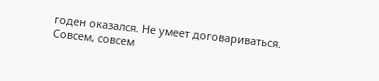годен оказался. Не умеет договариваться. Совсем, совсем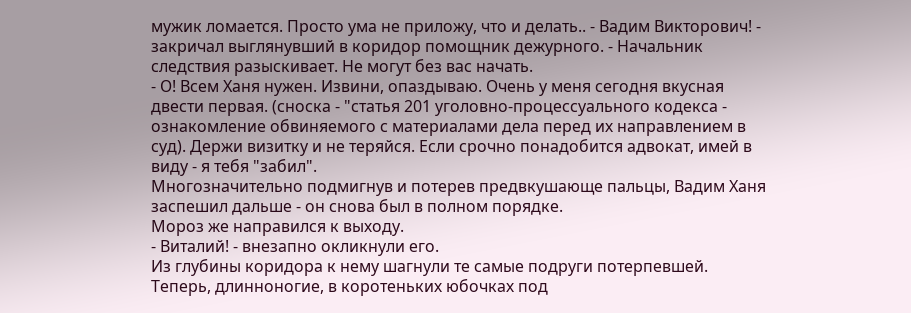мужик ломается. Просто ума не приложу, что и делать.. - Вадим Викторович! - закричал выглянувший в коридор помощник дежурного. - Начальник следствия разыскивает. Не могут без вас начать.
- О! Всем Ханя нужен. Извини, опаздываю. Очень у меня сегодня вкусная двести первая. (сноска - "статья 201 уголовно-процессуального кодекса - ознакомление обвиняемого с материалами дела перед их направлением в суд). Держи визитку и не теряйся. Если срочно понадобится адвокат, имей в виду - я тебя "забил".
Многозначительно подмигнув и потерев предвкушающе пальцы, Вадим Ханя заспешил дальше - он снова был в полном порядке.
Мороз же направился к выходу.
- Виталий! - внезапно окликнули его.
Из глубины коридора к нему шагнули те самые подруги потерпевшей.
Теперь, длинноногие, в коротеньких юбочках под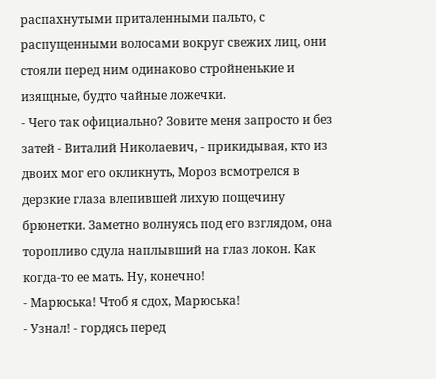распахнутыми приталенными пальто, с распущенными волосами вокруг свежих лиц, они стояли перед ним одинаково стройненькие и изящные, будто чайные ложечки.
- Чего так официально? Зовите меня запросто и без затей - Виталий Николаевич, - прикидывая, кто из двоих мог его окликнуть, Мороз всмотрелся в дерзкие глаза влепившей лихую пощечину брюнетки. Заметно волнуясь под его взглядом, она торопливо сдула наплывший на глаз локон. Как когда-то ее мать. Ну, конечно!
- Марюська! Чтоб я сдох, Марюська!
- Узнал! - гордясь перед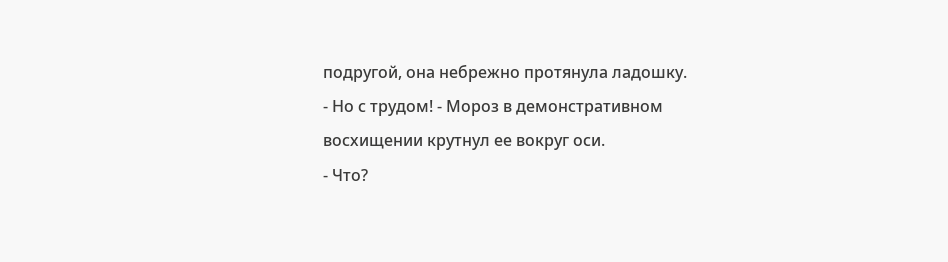подругой, она небрежно протянула ладошку.
- Но с трудом! - Мороз в демонстративном восхищении крутнул ее вокруг оси.
- Что?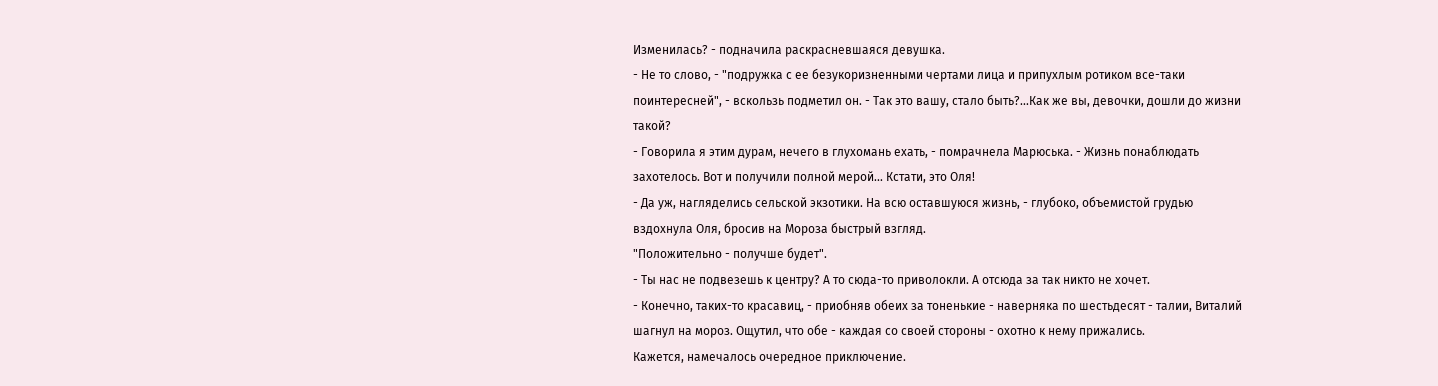Изменилась? - подначила раскрасневшаяся девушка.
- Не то слово, - "подружка с ее безукоризненными чертами лица и припухлым ротиком все-таки поинтересней", - вскользь подметил он. - Так это вашу, стало быть?...Как же вы, девочки, дошли до жизни такой?
- Говорила я этим дурам, нечего в глухомань ехать, - помрачнела Марюська. - Жизнь понаблюдать захотелось. Вот и получили полной мерой... Кстати, это Оля!
- Да уж, нагляделись сельской экзотики. На всю оставшуюся жизнь, - глубоко, объемистой грудью вздохнула Оля, бросив на Мороза быстрый взгляд.
"Положительно - получше будет".
- Ты нас не подвезешь к центру? А то сюда-то приволокли. А отсюда за так никто не хочет.
- Конечно, таких-то красавиц, - приобняв обеих за тоненькие - наверняка по шестьдесят - талии, Виталий шагнул на мороз. Ощутил, что обе - каждая со своей стороны - охотно к нему прижались.
Кажется, намечалось очередное приключение.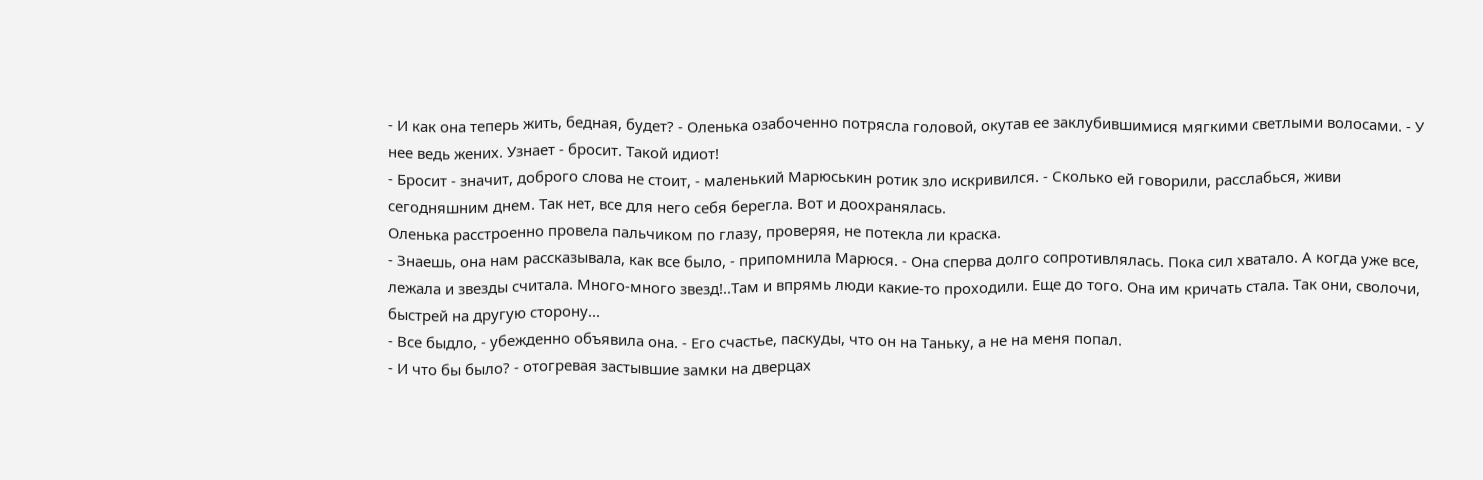- И как она теперь жить, бедная, будет? - Оленька озабоченно потрясла головой, окутав ее заклубившимися мягкими светлыми волосами. - У нее ведь жених. Узнает - бросит. Такой идиот!
- Бросит - значит, доброго слова не стоит, - маленький Марюськин ротик зло искривился. - Сколько ей говорили, расслабься, живи сегодняшним днем. Так нет, все для него себя берегла. Вот и доохранялась.
Оленька расстроенно провела пальчиком по глазу, проверяя, не потекла ли краска.
- Знаешь, она нам рассказывала, как все было, - припомнила Марюся. - Она сперва долго сопротивлялась. Пока сил хватало. А когда уже все, лежала и звезды считала. Много-много звезд!..Там и впрямь люди какие-то проходили. Еще до того. Она им кричать стала. Так они, сволочи, быстрей на другую сторону...
- Все быдло, - убежденно объявила она. - Его счастье, паскуды, что он на Таньку, а не на меня попал.
- И что бы было? - отогревая застывшие замки на дверцах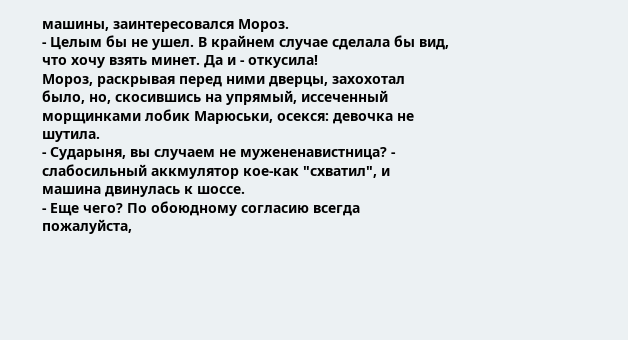машины, заинтересовался Мороз.
- Целым бы не ушел. В крайнем случае сделала бы вид, что хочу взять минет. Да и - откусила!
Мороз, раскрывая перед ними дверцы, захохотал было, но, скосившись на упрямый, иссеченный морщинками лобик Марюськи, осекся: девочка не шутила.
- Сударыня, вы случаем не мужененавистница? - слабосильный аккмулятор кое-как "схватил", и машина двинулась к шоссе.
- Еще чего? По обоюдному согласию всегда пожалуйста,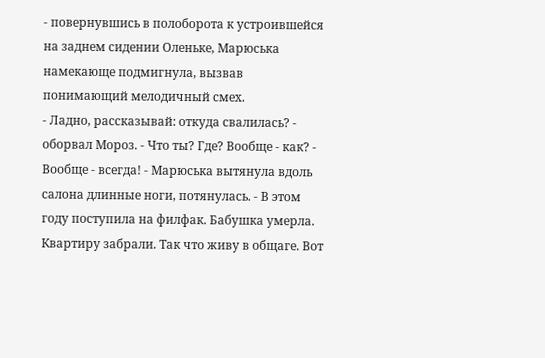- повернувшись в полоборота к устроившейся на заднем сидении Оленьке, Марюська намекающе подмигнула, вызвав понимающий мелодичный смех.
- Ладно, рассказывай: откуда свалилась? - оборвал Мороз. - Что ты? Где? Вообще - как? - Вообще - всегда! - Марюська вытянула вдоль салона длинные ноги, потянулась. - В этом году поступила на филфак. Бабушка умерла. Квартиру забрали. Так что живу в общаге. Вот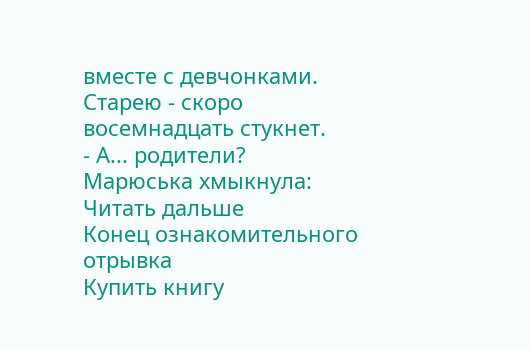вместе с девчонками. Старею - скоро восемнадцать стукнет.
- А... родители?
Марюська хмыкнула:
Читать дальше
Конец ознакомительного отрывка
Купить книгу